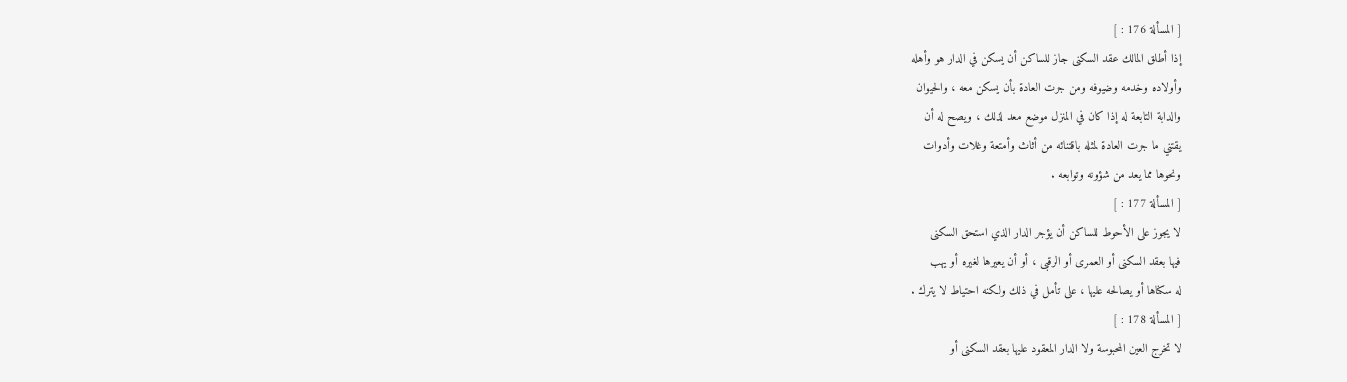[ المسألة 176 : ]
إذا أطلق المالك عقد السكنى جاز للساكن أن يسكن في الدار هو وأهله
وأولاده وخدمه وضيوفه ومن جرت العادة بأن يسكن معه ، والحيوان
والدابة التابعة له إذا كان في المنزل موضع معد لذلك ، ويصح له أن
يقتني ما جرت العادة لمثله باقتنائه من أثاث وأمتعة وغلات وأدوات
ونحوها مما يعد من شؤونه وتوابعه .
[ المسألة 177 : ]
لا يجوز على الأحوط للساكن أن يؤجر الدار الذي استحق السكنى
فيها بعقد السكنى أو العمرى أو الرقبى ، أو أن يعيرها لغيره أو يهب
له سكناها أو يصالحه عليها ، على تأمل في ذلك ولكنه احتياط لا يترك .
[ المسألة 178 : ]
لا تخرج العين المحبوسة ولا الدار المعقود عليها بعقد السكنى أو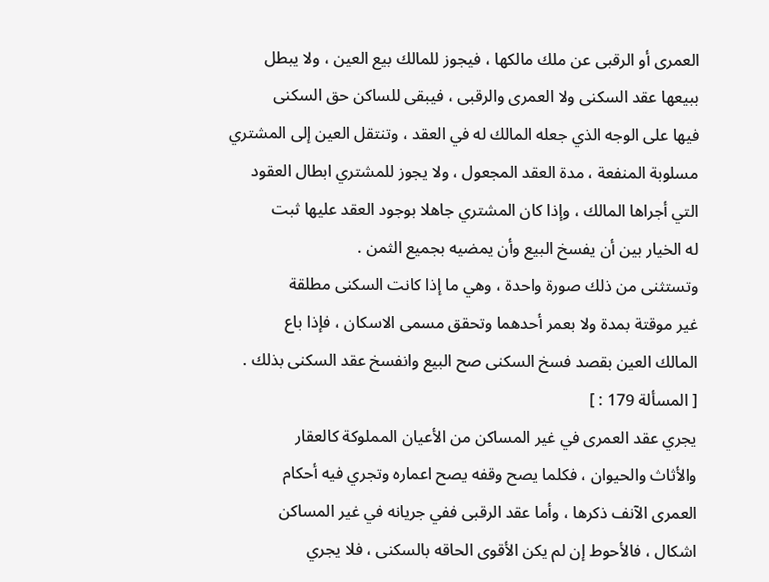العمرى أو الرقبى عن ملك مالكها ، فيجوز للمالك بيع العين ، ولا يبطل
ببيعها عقد السكنى ولا العمرى والرقبى ، فيبقى للساكن حق السكنى
فيها على الوجه الذي جعله المالك له في العقد ، وتنتقل العين إلى المشتري
مسلوبة المنفعة ، مدة العقد المجعول ، ولا يجوز للمشتري ابطال العقود
التي أجراها المالك ، وإذا كان المشتري جاهلا بوجود العقد عليها ثبت
له الخيار بين أن يفسخ البيع وأن يمضيه بجميع الثمن .
وتستثنى من ذلك صورة واحدة ، وهي ما إذا كانت السكنى مطلقة
غير موقتة بمدة ولا بعمر أحدهما وتحقق مسمى الاسكان ، فإذا باع
المالك العين بقصد فسخ السكنى صح البيع وانفسخ عقد السكنى بذلك .
[ المسألة 179 : ]
يجري عقد العمرى في غير المساكن من الأعيان المملوكة كالعقار
والأثاث والحيوان ، فكلما يصح وقفه يصح اعماره وتجري فيه أحكام
العمرى الآنف ذكرها ، وأما عقد الرقبى ففي جريانه في غير المساكن
اشكال ، فالأحوط إن لم يكن الأقوى الحاقه بالسكنى ، فلا يجري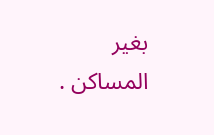بغير
المساكن .